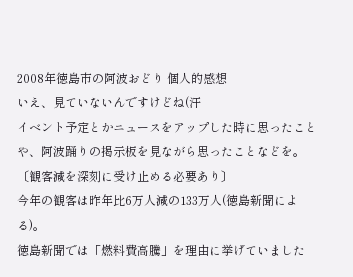2008年徳島市の阿波おどり 個人的感想
いえ、見ていないんですけどね(汗
イベント予定とかニュースをアップした時に思ったことや、阿波踊りの掲示板を見ながら思ったことなどを。
〔観客減を深刻に受け止める必要あり〕
今年の観客は昨年比6万人減の133万人(徳島新聞による)。
徳島新聞では「燃料費高騰」を理由に挙げていました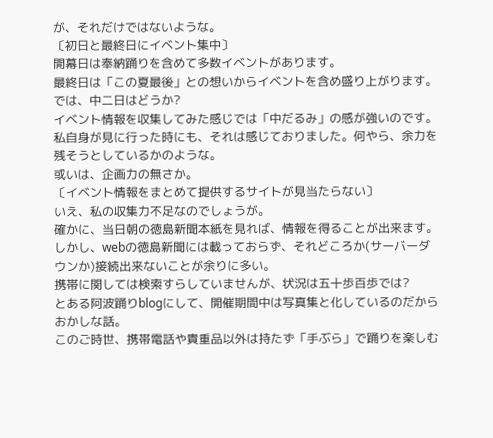が、それだけではないような。
〔初日と最終日にイベント集中〕
開幕日は奉納踊りを含めて多数イベントがあります。
最終日は「この夏最後」との想いからイベントを含め盛り上がります。
では、中二日はどうか?
イベント情報を収集してみた感じでは「中だるみ」の感が強いのです。
私自身が見に行った時にも、それは感じておりました。何やら、余力を残そうとしているかのような。
或いは、企画力の無さか。
〔イベント情報をまとめて提供するサイトが見当たらない〕
いえ、私の収集力不足なのでしょうが。
確かに、当日朝の徳島新聞本紙を見れば、情報を得ることが出来ます。
しかし、webの徳島新聞には載っておらず、それどころか(サーバーダウンか)接続出来ないことが余りに多い。
携帯に関しては検索すらしていませんが、状況は五十歩百歩では?
とある阿波踊りblogにして、開催期間中は写真集と化しているのだからおかしな話。
このご時世、携帯電話や貴重品以外は持たず「手ぶら」で踊りを楽しむ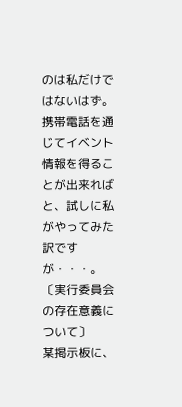のは私だけではないはず。
携帯電話を通じてイベント情報を得ることが出来ればと、試しに私がやってみた訳ですが・・・。
〔実行委員会の存在意義について〕
某掲示板に、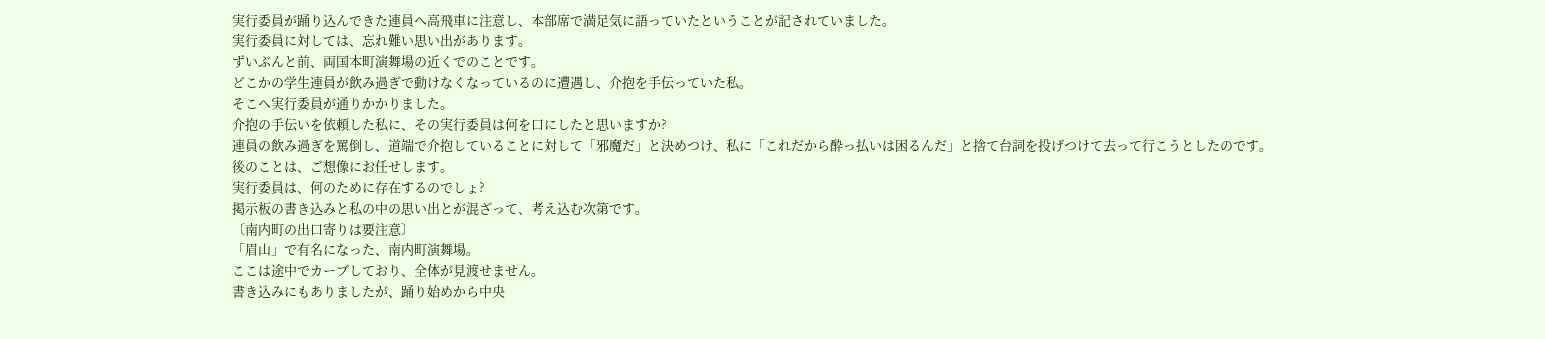実行委員が踊り込んできた連員へ高飛車に注意し、本部席で満足気に語っていたということが記されていました。
実行委員に対しては、忘れ難い思い出があります。
ずいぶんと前、両国本町演舞場の近くでのことです。
どこかの学生連員が飲み過ぎで動けなくなっているのに遭遇し、介抱を手伝っていた私。
そこへ実行委員が通りかかりました。
介抱の手伝いを依頼した私に、その実行委員は何を口にしたと思いますか?
連員の飲み過ぎを罵倒し、道端で介抱していることに対して「邪魔だ」と決めつけ、私に「これだから酔っ払いは困るんだ」と捨て台詞を投げつけて去って行こうとしたのです。
後のことは、ご想像にお任せします。
実行委員は、何のために存在するのでしょ?
掲示板の書き込みと私の中の思い出とが混ざって、考え込む次第です。
〔南内町の出口寄りは要注意〕
「眉山」で有名になった、南内町演舞場。
ここは途中でカーブしており、全体が見渡せません。
書き込みにもありましたが、踊り始めから中央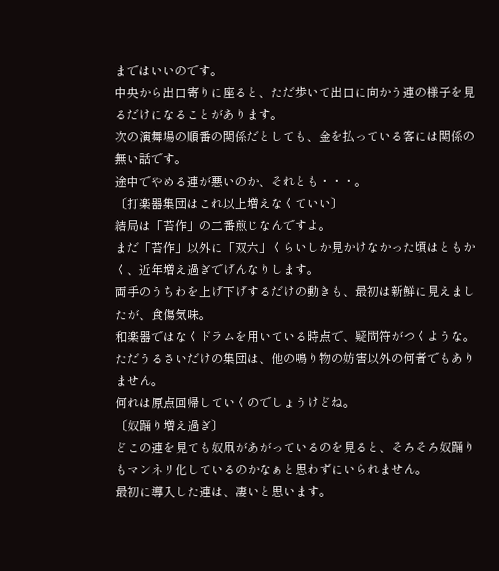まではいいのです。
中央から出口寄りに座ると、ただ歩いて出口に向かう連の様子を見るだけになることがあります。
次の演舞場の順番の関係だとしても、金を払っている客には関係の無い話です。
途中でやめる連が悪いのか、それとも・・・。
〔打楽器集団はこれ以上増えなくていい〕
結局は「苔作」の二番煎じなんですよ。
まだ「苔作」以外に「双六」くらいしか見かけなかった頃はともかく、近年増え過ぎでげんなりします。
両手のうちわを上げ下げするだけの動きも、最初は新鮮に見えましたが、食傷気味。
和楽器ではなくドラムを用いている時点で、疑問符がつくような。
ただうるさいだけの集団は、他の鳴り物の妨害以外の何者でもありません。
何れは原点回帰していくのでしょうけどね。
〔奴踊り増え過ぎ〕
どこの連を見ても奴凧があがっているのを見ると、そろそろ奴踊りもマンネリ化しているのかなぁと思わずにいられません。
最初に導入した連は、凄いと思います。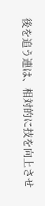後を追う連は、相対的に技を向上させ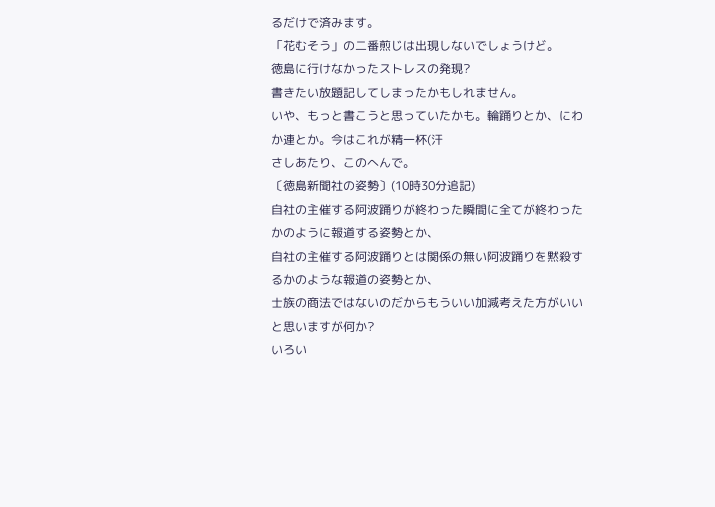るだけで済みます。
「花むそう」の二番煎じは出現しないでしょうけど。
徳島に行けなかったストレスの発現?
書きたい放題記してしまったかもしれません。
いや、もっと書こうと思っていたかも。輪踊りとか、にわか連とか。今はこれが精一杯(汗
さしあたり、このへんで。
〔徳島新聞社の姿勢〕(10時30分追記)
自社の主催する阿波踊りが終わった瞬間に全てが終わったかのように報道する姿勢とか、
自社の主催する阿波踊りとは関係の無い阿波踊りを黙殺するかのような報道の姿勢とか、
士族の商法ではないのだからもういい加減考えた方がいいと思いますが何か?
いろい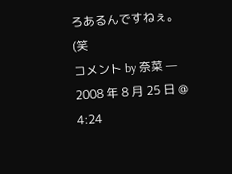ろあるんですねぇ。(笑
コメント by 奈菜 — 2008 年 8 月 25 日 @ 4:24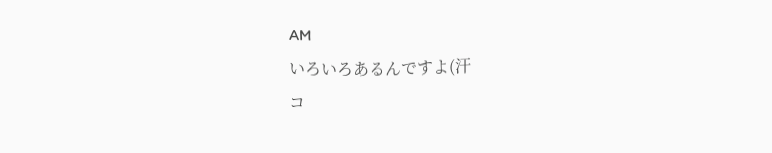AM
いろいろあるんですよ(汗
コ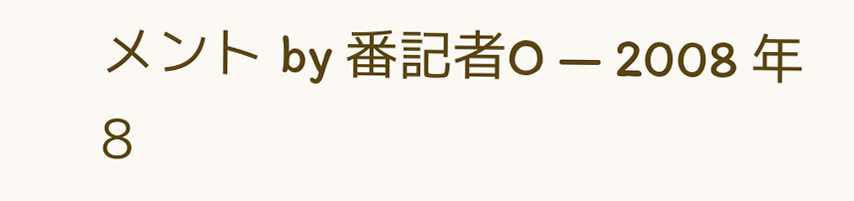メント by 番記者O — 2008 年 8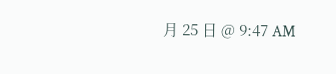月 25 日 @ 9:47 AM